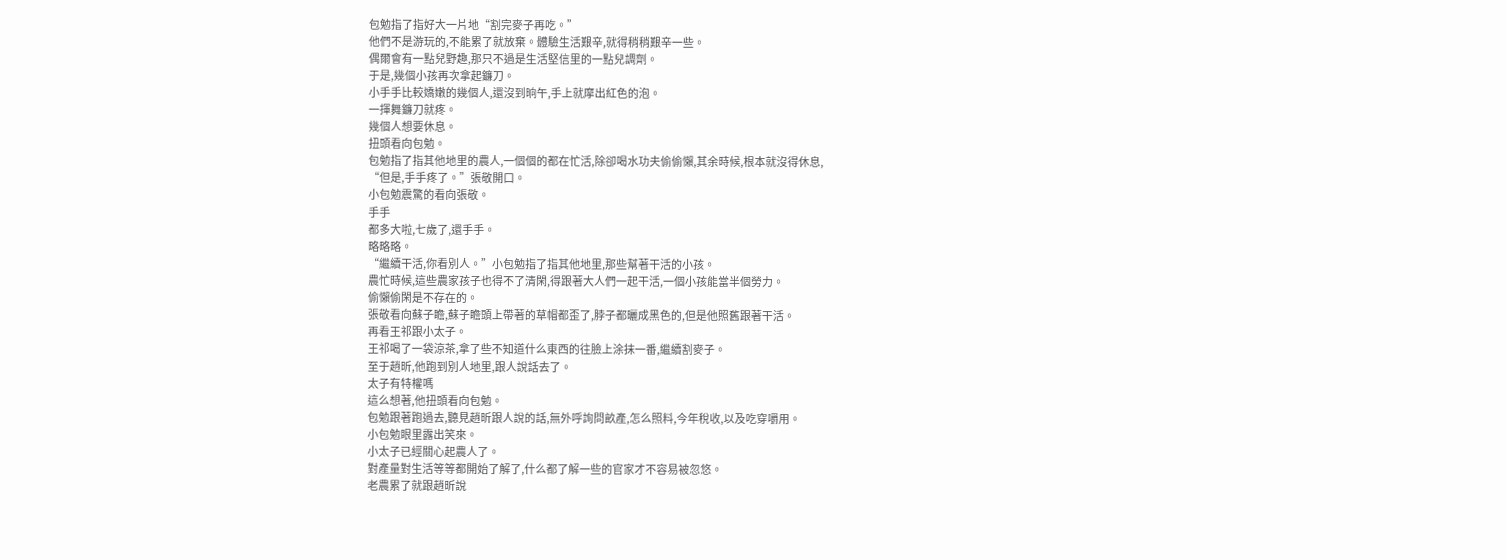包勉指了指好大一片地“割完麥子再吃。”
他們不是游玩的,不能累了就放棄。體驗生活艱辛,就得稍稍艱辛一些。
偶爾會有一點兒野趣,那只不過是生活堅信里的一點兒調劑。
于是,幾個小孩再次拿起鐮刀。
小手手比較嬌嫩的幾個人,還沒到晌午,手上就摩出紅色的泡。
一揮舞鐮刀就疼。
幾個人想要休息。
扭頭看向包勉。
包勉指了指其他地里的農人,一個個的都在忙活,除卻喝水功夫偷偷懶,其余時候,根本就沒得休息,
“但是,手手疼了。”張敬開口。
小包勉震驚的看向張敬。
手手
都多大啦,七歲了,還手手。
略略略。
“繼續干活,你看別人。”小包勉指了指其他地里,那些幫著干活的小孩。
農忙時候,這些農家孩子也得不了清閑,得跟著大人們一起干活,一個小孩能當半個勞力。
偷懶偷閑是不存在的。
張敬看向蘇子瞻,蘇子瞻頭上帶著的草帽都歪了,脖子都曬成黑色的,但是他照舊跟著干活。
再看王祁跟小太子。
王祁喝了一袋涼茶,拿了些不知道什么東西的往臉上涂抹一番,繼續割麥子。
至于趙昕,他跑到別人地里,跟人說話去了。
太子有特權嗎
這么想著,他扭頭看向包勉。
包勉跟著跑過去,聽見趙昕跟人說的話,無外呼詢問畝產,怎么照料,今年稅收,以及吃穿嚼用。
小包勉眼里露出笑來。
小太子已經關心起農人了。
對產量對生活等等都開始了解了,什么都了解一些的官家才不容易被忽悠。
老農累了就跟趙昕說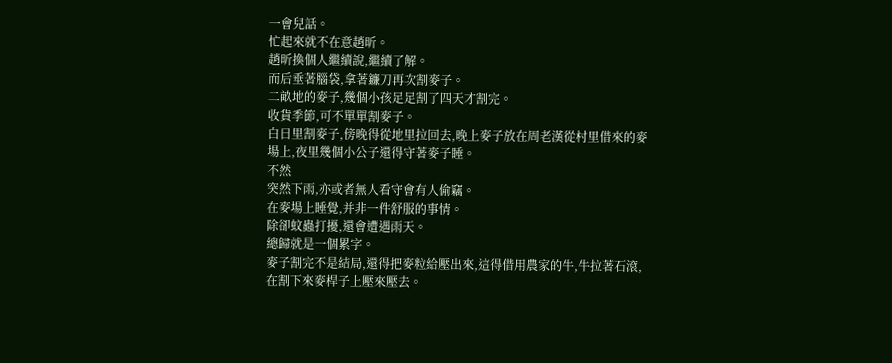一會兒話。
忙起來就不在意趙昕。
趙昕換個人繼續說,繼續了解。
而后垂著腦袋,拿著鐮刀再次割麥子。
二畝地的麥子,幾個小孩足足割了四天才割完。
收貨季節,可不單單割麥子。
白日里割麥子,傍晚得從地里拉回去,晚上麥子放在周老漢從村里借來的麥場上,夜里幾個小公子還得守著麥子睡。
不然
突然下雨,亦或者無人看守會有人偷竊。
在麥場上睡覺,并非一件舒服的事情。
除卻蚊蟲打擾,還會遭遇雨天。
總歸就是一個累字。
麥子割完不是結局,還得把麥粒給壓出來,這得借用農家的牛,牛拉著石滾,在割下來麥桿子上壓來壓去。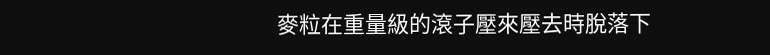麥粒在重量級的滾子壓來壓去時脫落下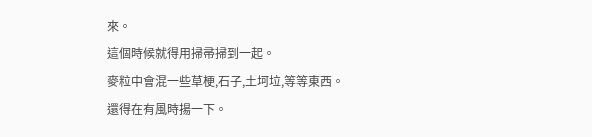來。
這個時候就得用掃帚掃到一起。
麥粒中會混一些草梗,石子,土坷垃,等等東西。
還得在有風時揚一下。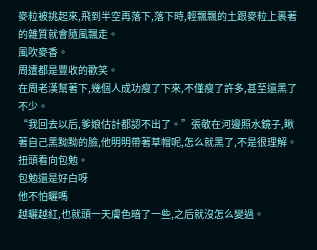麥粒被挑起來,飛到半空再落下,落下時,輕飄飄的土跟麥粒上裹著的雜質就會隨風飄走。
風吹麥香。
周遭都是豐收的歡笑。
在周老漢幫著下,幾個人成功瘦了下來,不僅瘦了許多,甚至還黑了不少。
“我回去以后,爹娘估計都認不出了。”張敬在河邊照水鏡子,瞅著自己黑黝黝的臉,他明明帶著草帽呢,怎么就黑了,不是很理解。
扭頭看向包勉。
包勉還是好白呀
他不怕曬嗎
越曬越紅,也就頭一天膚色暗了一些,之后就沒怎么變過。